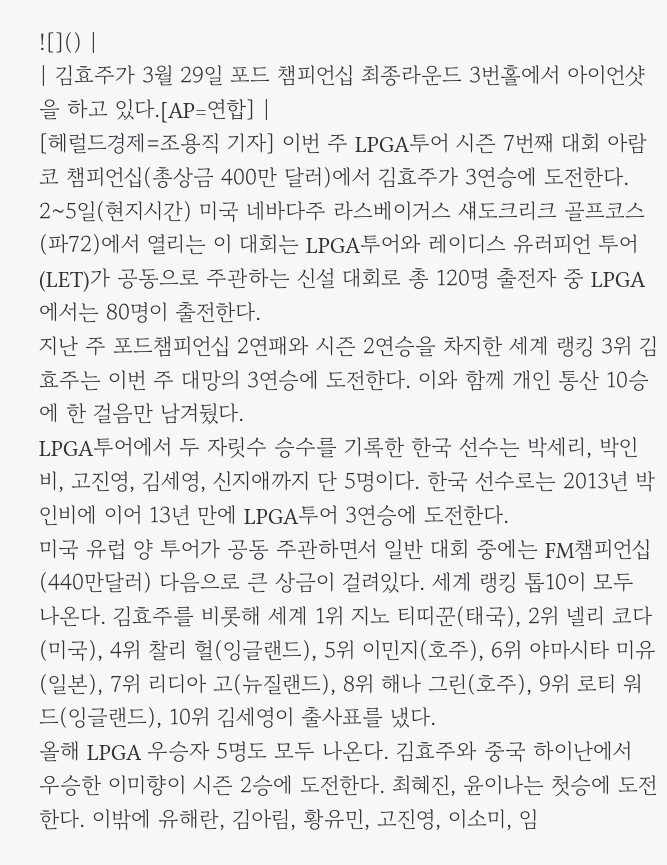![]() |
| 김효주가 3월 29일 포드 챔피언십 최종라운드 3번홀에서 아이언샷을 하고 있다.[AP=연합] |
[헤럴드경제=조용직 기자] 이번 주 LPGA투어 시즌 7번째 대회 아람코 챔피언십(총상금 400만 달러)에서 김효주가 3연승에 도전한다.
2~5일(현지시간) 미국 네바다주 라스베이거스 섀도크리크 골프코스(파72)에서 열리는 이 대회는 LPGA투어와 레이디스 유러피언 투어(LET)가 공동으로 주관하는 신설 대회로 총 120명 출전자 중 LPGA에서는 80명이 출전한다.
지난 주 포드챔피언십 2연패와 시즌 2연승을 차지한 세계 랭킹 3위 김효주는 이번 주 대망의 3연승에 도전한다. 이와 함께 개인 통산 10승에 한 걸음만 남겨뒀다.
LPGA투어에서 두 자릿수 승수를 기록한 한국 선수는 박세리, 박인비, 고진영, 김세영, 신지애까지 단 5명이다. 한국 선수로는 2013년 박인비에 이어 13년 만에 LPGA투어 3연승에 도전한다.
미국 유럽 양 투어가 공동 주관하면서 일반 대회 중에는 FM챔피언십(440만달러) 다음으로 큰 상금이 걸려있다. 세계 랭킹 톱10이 모두 나온다. 김효주를 비롯해 세계 1위 지노 티띠꾼(태국), 2위 넬리 코다(미국), 4위 찰리 헐(잉글랜드), 5위 이민지(호주), 6위 야마시타 미유(일본), 7위 리디아 고(뉴질랜드), 8위 해나 그린(호주), 9위 로티 워드(잉글랜드), 10위 김세영이 출사표를 냈다.
올해 LPGA 우승자 5명도 모두 나온다. 김효주와 중국 하이난에서 우승한 이미향이 시즌 2승에 도전한다. 최혜진, 윤이나는 첫승에 도전한다. 이밖에 유해란, 김아림, 황유민, 고진영, 이소미, 임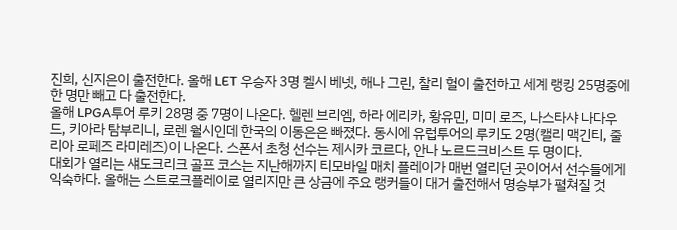진희, 신지은이 출전한다. 올해 LET 우승자 3명 켈시 베넷, 해나 그린, 찰리 헐이 출전하고 세계 랭킹 25명중에 한 명만 빼고 다 출전한다.
올해 LPGA투어 루키 28명 중 7명이 나온다. 헬렌 브리엠, 하라 에리카, 황유민, 미미 로즈, 나스타샤 나다우드, 키아라 탐부리니, 로렌 월시인데 한국의 이동은은 빠졌다. 동시에 유럽투어의 루키도 2명(캘리 맥긴티, 줄리아 로페즈 라미레즈)이 나온다. 스폰서 초청 선수는 제시카 코르다, 안나 노르드크비스트 두 명이다.
대회가 열리는 섀도크리크 골프 코스는 지난해까지 티모바일 매치 플레이가 매번 열리던 곳이어서 선수들에게 익숙하다. 올해는 스트로크플레이로 열리지만 큰 상금에 주요 랭커들이 대거 출전해서 명승부가 펼쳐질 것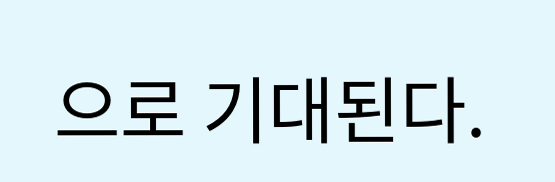으로 기대된다.